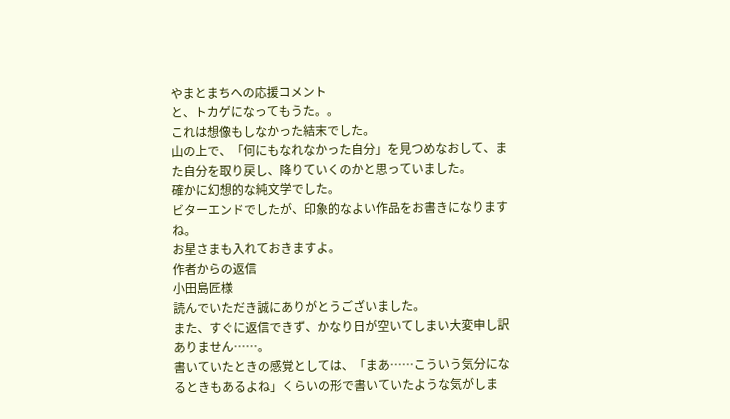やまとまちへの応援コメント
と、トカゲになってもうた。。
これは想像もしなかった結末でした。
山の上で、「何にもなれなかった自分」を見つめなおして、また自分を取り戻し、降りていくのかと思っていました。
確かに幻想的な純文学でした。
ビターエンドでしたが、印象的なよい作品をお書きになりますね。
お星さまも入れておきますよ。
作者からの返信
小田島匠様
読んでいただき誠にありがとうございました。
また、すぐに返信できず、かなり日が空いてしまい大変申し訳ありません……。
書いていたときの感覚としては、「まあ……こういう気分になるときもあるよね」くらいの形で書いていたような気がしま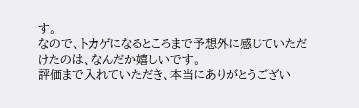す。
なので、トカゲになるところまで予想外に感じていただけたのは、なんだか嬉しいです。
評価まで入れていただき、本当にありがとうござい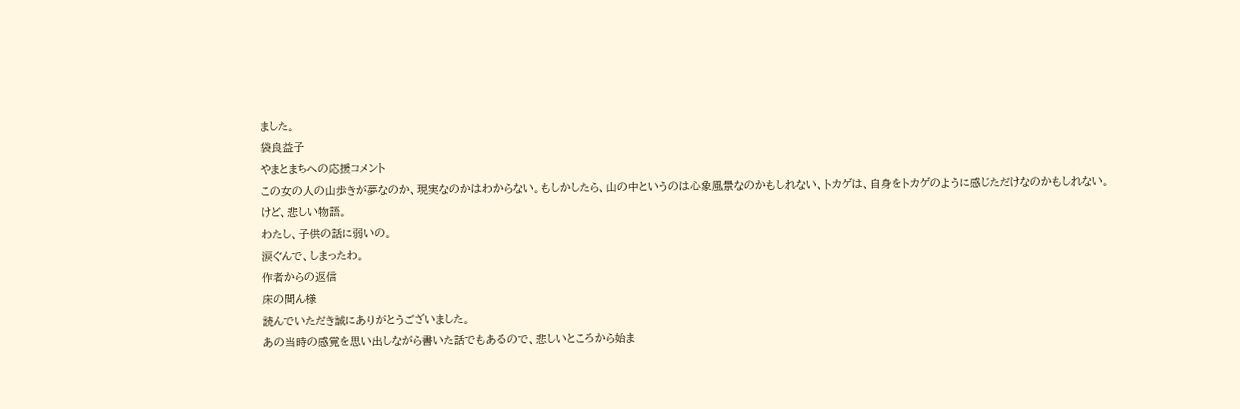ました。
袋良益子
やまとまちへの応援コメント
この女の人の山歩きが夢なのか、現実なのかはわからない。もしかしたら、山の中というのは心象風景なのかもしれない、トカゲは、自身をトカゲのように感じただけなのかもしれない。
けど、悲しい物語。
わたし、子供の話に弱いの。
涙ぐんで、しまったわ。
作者からの返信
床の間ん様
読んでいただき誠にありがとうございました。
あの当時の感覚を思い出しながら書いた話でもあるので、悲しいところから始ま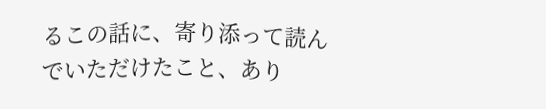るこの話に、寄り添って読んでいただけたこと、あり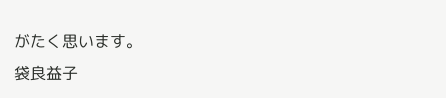がたく思います。
袋良益子